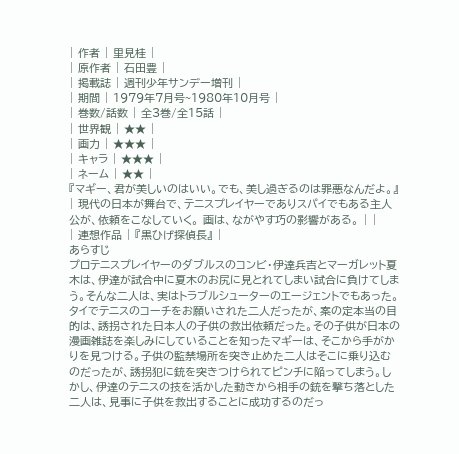| 作者 | 里見桂 |
| 原作者 | 石田豊 |
| 掲載誌 | 週刊少年サンデー増刊 |
| 期間 | 1979年7月号~1980年10月号 |
| 巻数/話数 | 全3巻/全15話 |
| 世界観 | ★★ |
| 画力 | ★★★ |
| キャラ | ★★★ |
| ネーム | ★★ |
『マギー、君が美しいのはいい。でも、美し過ぎるのは罪悪なんだよ。』
| 現代の日本が舞台で、テニスプレイヤーでありスパイでもある主人公が、依頼をこなしていく。 画は、ながやす巧の影響がある。 | |
| 連想作品 | 『黒ひげ探偵長』 |
あらすじ
プロテニスプレイヤーのダブルスのコンビ・伊達兵吉とマーガレット夏木は、伊達が試合中に夏木のお尻に見とれてしまい試合に負けてしまう。そんな二人は、実はトラブルシューターのエージェントでもあった。タイでテニスのコーチをお願いされた二人だったが、案の定本当の目的は、誘拐された日本人の子供の救出依頼だった。その子供が日本の漫画雑誌を楽しみにしていることを知ったマギーは、そこから手がかりを見つける。子供の監禁場所を突き止めた二人はそこに乗り込むのだったが、誘拐犯に銃を突きつけられてピンチに陥ってしまう。しかし、伊達のテニスの技を活かした動きから相手の銃を撃ち落とした二人は、見事に子供を救出することに成功するのだっ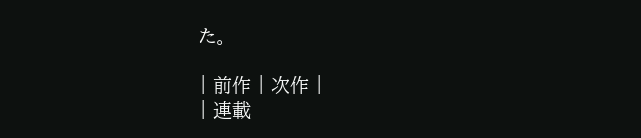た。

| 前作 | 次作 |
| 連載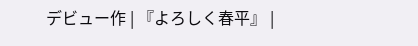デビュー作 | 『よろしく春平』 |